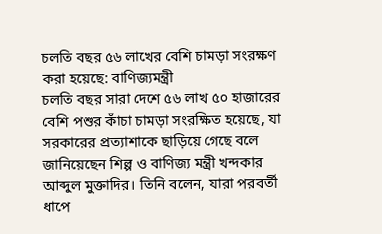চলতি বছর ৫৬ লাখের বেশি চামড়া সংরক্ষণ করা হয়েছে: বাণিজ্যমন্ত্রী
চলতি বছর সারা দেশে ৫৬ লাখ ৫০ হাজারের বেশি পশুর কাঁচা চামড়া সংরক্ষিত হয়েছে, যা সরকারের প্রত্যাশাকে ছাড়িয়ে গেছে বলে জানিয়েছেন শিল্প ও বাণিজ্য মন্ত্রী খন্দকার আব্দুল মুক্তাদির। তিনি বলেন, যারা পরবর্তী ধাপে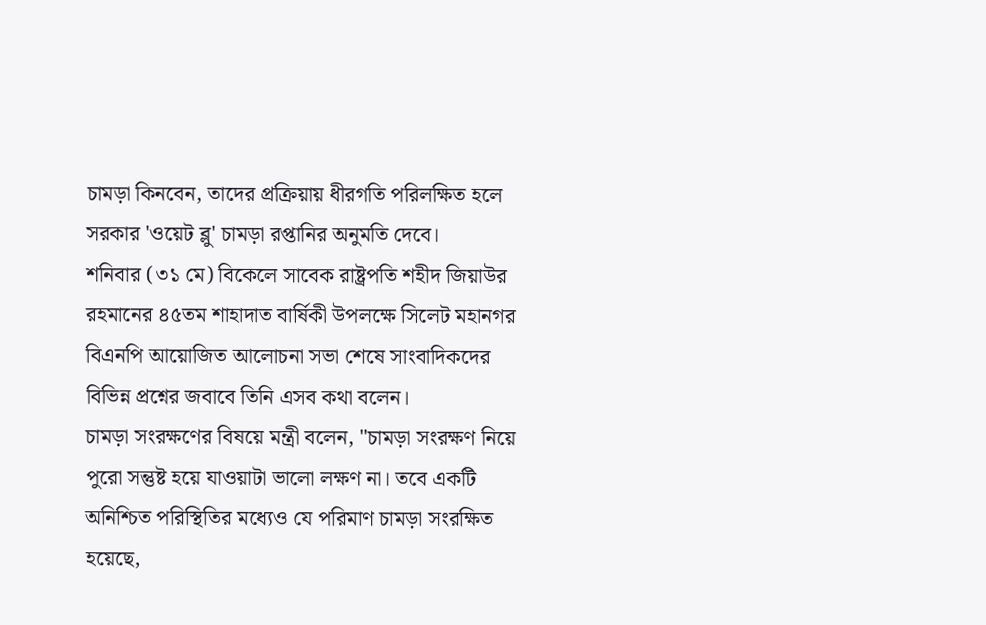চামড়া কিনবেন, তাদের প্রক্রিয়ায় ধীরগতি পরিলক্ষিত হলে সরকার 'ওয়েট ব্লু' চামড়া রপ্তানির অনুমতি দেবে।
শনিবার (৩১ মে) বিকেলে সাবেক রাষ্ট্রপতি শহীদ জিয়াউর রহমানের ৪৫তম শাহাদাত বার্ষিকী উপলক্ষে সিলেট মহানগর বিএনপি আয়োজিত আলোচনা সভা শেষে সাংবাদিকদের বিভিন্ন প্রশ্নের জবাবে তিনি এসব কথা বলেন।
চামড়া সংরক্ষণের বিষয়ে মন্ত্রী বলেন, "চামড়া সংরক্ষণ নিয়ে পুরো সন্তুষ্ট হয়ে যাওয়াটা ভালো লক্ষণ না। তবে একটি অনিশ্চিত পরিস্থিতির মধ্যেও যে পরিমাণ চামড়া সংরক্ষিত হয়েছে,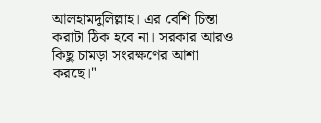আলহামদুলিল্লাহ। এর বেশি চিন্তা করাটা ঠিক হবে না। সরকার আরও কিছু চামড়া সংরক্ষণের আশা করছে।"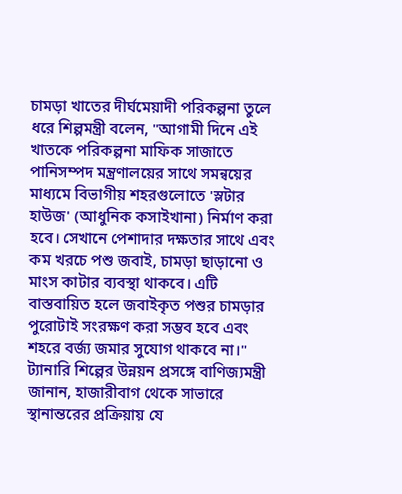চামড়া খাতের দীর্ঘমেয়াদী পরিকল্পনা তুলে ধরে শিল্পমন্ত্রী বলেন, "আগামী দিনে এই খাতকে পরিকল্পনা মাফিক সাজাতে পানিসম্পদ মন্ত্রণালয়ের সাথে সমন্বয়ের মাধ্যমে বিভাগীয় শহরগুলোতে 'স্লটার হাউজ' (আধুনিক কসাইখানা) নির্মাণ করা হবে। সেখানে পেশাদার দক্ষতার সাথে এবং কম খরচে পশু জবাই, চামড়া ছাড়ানো ও মাংস কাটার ব্যবস্থা থাকবে। এটি বাস্তবায়িত হলে জবাইকৃত পশুর চামড়ার পুরোটাই সংরক্ষণ করা সম্ভব হবে এবং শহরে বর্জ্য জমার সুযোগ থাকবে না।"
ট্যানারি শিল্পের উন্নয়ন প্রসঙ্গে বাণিজ্যমন্ত্রী জানান, হাজারীবাগ থেকে সাভারে স্থানান্তরের প্রক্রিয়ায় যে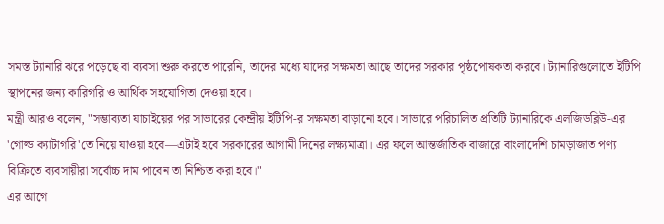সমস্ত ট্যানারি ঝরে পড়েছে বা ব্যবসা শুরু করতে পারেনি, তাদের মধ্যে যাদের সক্ষমতা আছে তাদের সরকার পৃষ্ঠপোষকতা করবে। ট্যানারিগুলোতে ইটিপি স্থাপনের জন্য কারিগরি ও আর্থিক সহযোগিতা দেওয়া হবে।
মন্ত্রী আরও বলেন, "সম্ভাব্যতা যাচাইয়ের পর সাভারের কেন্দ্রীয় ইটিপি-র সক্ষমতা বাড়ানো হবে। সাভারে পরিচালিত প্রতিটি ট্যানারিকে এলজিডব্লিউ-এর 'গোল্ড ক্যাটাগরি'তে নিয়ে যাওয়া হবে—এটাই হবে সরকারের আগামী দিনের লক্ষ্যমাত্রা। এর ফলে আন্তর্জাতিক বাজারে বাংলাদেশি চামড়াজাত পণ্য বিক্রিতে ব্যবসায়ীরা সর্বোচ্চ দাম পাবেন তা নিশ্চিত করা হবে।"
এর আগে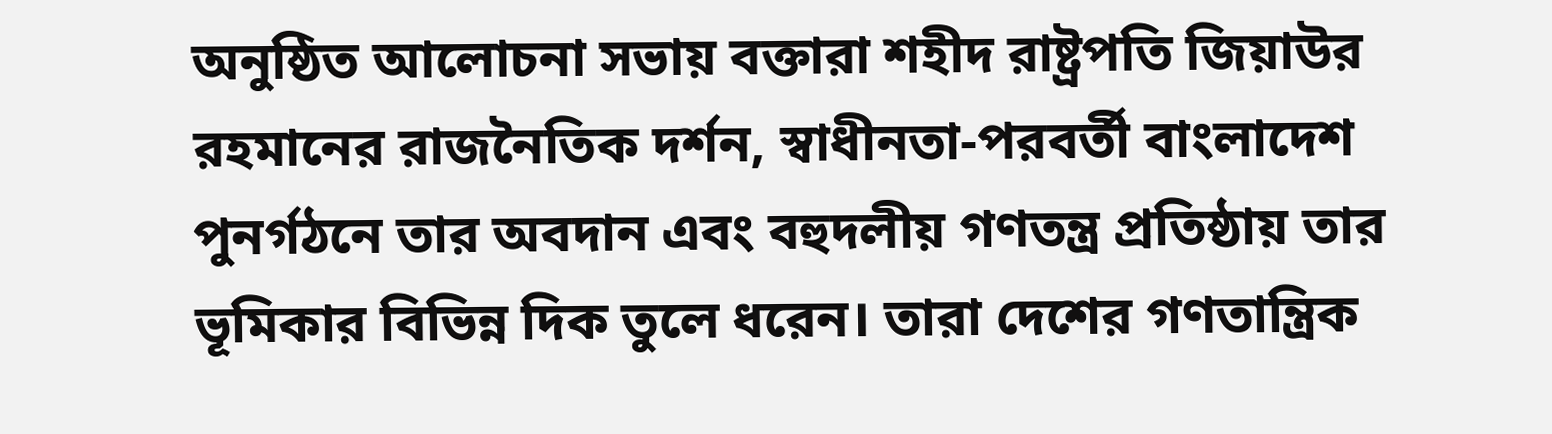অনুষ্ঠিত আলোচনা সভায় বক্তারা শহীদ রাষ্ট্রপতি জিয়াউর রহমানের রাজনৈতিক দর্শন, স্বাধীনতা-পরবর্তী বাংলাদেশ পুনর্গঠনে তার অবদান এবং বহুদলীয় গণতন্ত্র প্রতিষ্ঠায় তার ভূমিকার বিভিন্ন দিক তুলে ধরেন। তারা দেশের গণতান্ত্রিক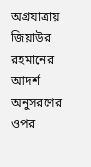অগ্রযাত্রায় জিয়াউর রহমানের আদর্শ অনুসরণের ওপর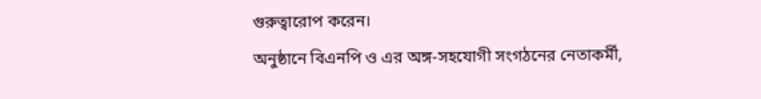গুরুত্বারোপ করেন।
অনুষ্ঠানে বিএনপি ও এর অঙ্গ-সহযোগী সংগঠনের নেতাকর্মী,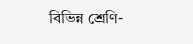বিভিন্ন শ্রেণি-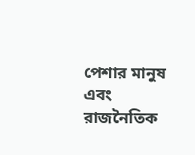পেশার মানুষ এবং রাজনৈতিক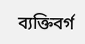ব্যক্তিবর্গ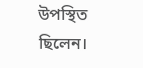উপস্থিত ছিলেন।